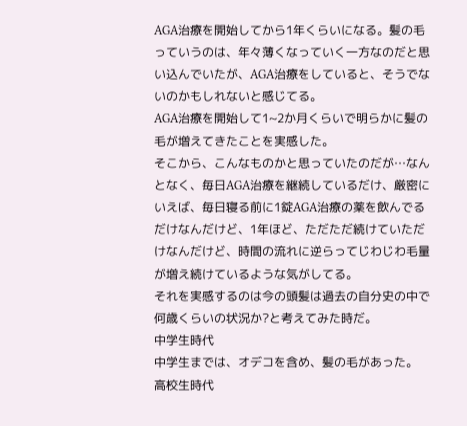AGA治療を開始してから1年くらいになる。髪の毛っていうのは、年々薄くなっていく一方なのだと思い込んでいたが、AGA治療をしていると、そうでないのかもしれないと感じてる。
AGA治療を開始して1~2か月くらいで明らかに髪の毛が増えてきたことを実感した。
そこから、こんなものかと思っていたのだが…なんとなく、毎日AGA治療を継続しているだけ、厳密にいえば、毎日寝る前に1錠AGA治療の薬を飲んでるだけなんだけど、1年ほど、ただただ続けていただけなんだけど、時間の流れに逆らってじわじわ毛量が増え続けているような気がしてる。
それを実感するのは今の頭髪は過去の自分史の中で何歳くらいの状況か?と考えてみた時だ。
中学生時代
中学生までは、オデコを含め、髪の毛があった。
高校生時代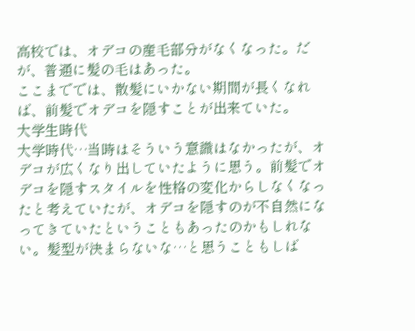高校では、オデコの産毛部分がなくなった。だが、普通に髪の毛はあった。
ここまででは、散髪にいかない期間が長くなれば、前髪でオデコを隠すことが出来ていた。
大学生時代
大学時代…当時はそういう意識はなかったが、オデコが広くなり出していたように思う。前髪でオデコを隠すスタイルを性格の変化からしなくなったと考えていたが、オデコを隠すのが不自然になってきていたということもあったのかもしれない。髪型が決まらないな…と思うこともしば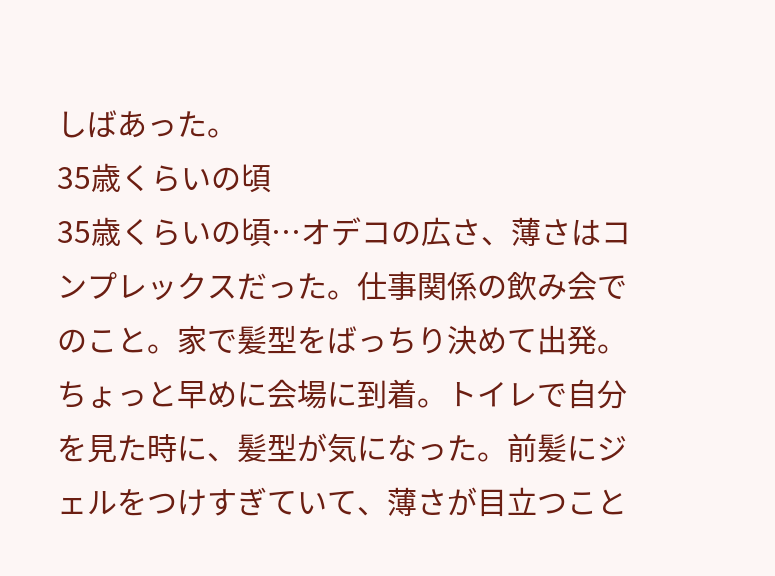しばあった。
35歳くらいの頃
35歳くらいの頃…オデコの広さ、薄さはコンプレックスだった。仕事関係の飲み会でのこと。家で髪型をばっちり決めて出発。
ちょっと早めに会場に到着。トイレで自分を見た時に、髪型が気になった。前髪にジェルをつけすぎていて、薄さが目立つこと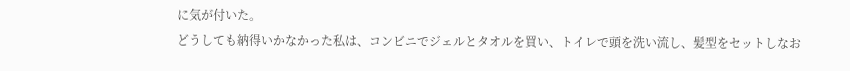に気が付いた。
どうしても納得いかなかった私は、コンビニでジェルとタオルを買い、トイレで頭を洗い流し、髪型をセットしなお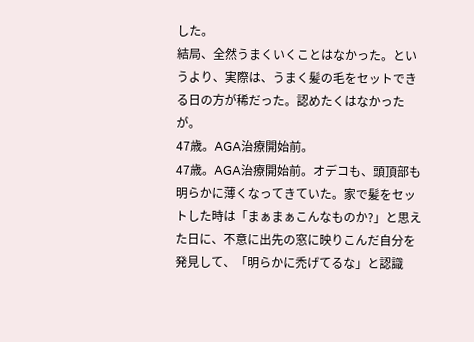した。
結局、全然うまくいくことはなかった。というより、実際は、うまく髪の毛をセットできる日の方が稀だった。認めたくはなかったが。
47歳。AGA治療開始前。
47歳。AGA治療開始前。オデコも、頭頂部も明らかに薄くなってきていた。家で髪をセットした時は「まぁまぁこんなものか?」と思えた日に、不意に出先の窓に映りこんだ自分を発見して、「明らかに禿げてるな」と認識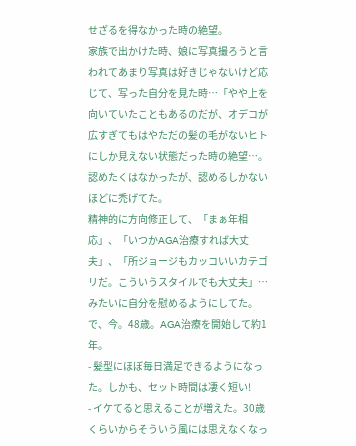せざるを得なかった時の絶望。
家族で出かけた時、娘に写真撮ろうと言われてあまり写真は好きじゃないけど応じて、写った自分を見た時…「やや上を向いていたこともあるのだが、オデコが広すぎてもはやただの髪の毛がないヒトにしか見えない状態だった時の絶望…。
認めたくはなかったが、認めるしかないほどに禿げてた。
精神的に方向修正して、「まぁ年相応」、「いつかAGA治療すれば大丈夫」、「所ジョージもカッコいいカテゴリだ。こういうスタイルでも大丈夫」…みたいに自分を慰めるようにしてた。
で、今。48歳。AGA治療を開始して約1年。
- 髪型にほぼ毎日満足できるようになった。しかも、セット時間は凄く短い!
- イケてると思えることが増えた。30歳くらいからそういう風には思えなくなっ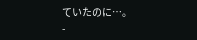ていたのに…。
-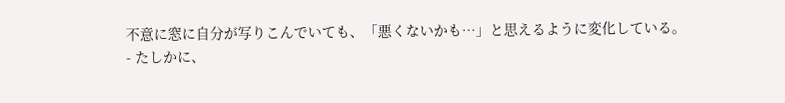不意に窓に自分が写りこんでいても、「悪くないかも…」と思えるように変化している。
- たしかに、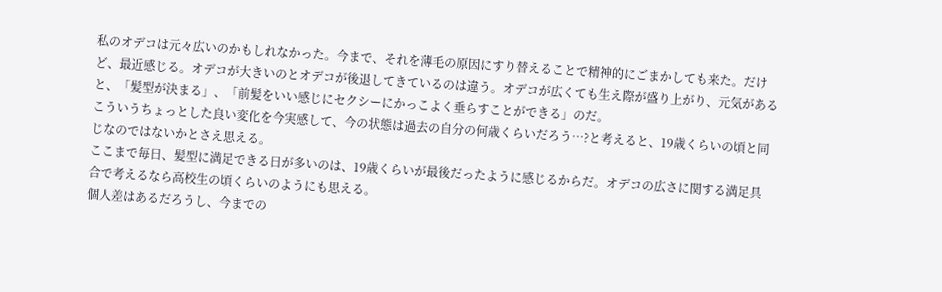私のオデコは元々広いのかもしれなかった。今まで、それを薄毛の原因にすり替えることで精神的にごまかしても来た。だけど、最近感じる。オデコが大きいのとオデコが後退してきているのは違う。オデコが広くても生え際が盛り上がり、元気があると、「髪型が決まる」、「前髪をいい感じにセクシーにかっこよく垂らすことができる」のだ。
こういうちょっとした良い変化を今実感して、今の状態は過去の自分の何歳くらいだろう…?と考えると、19歳くらいの頃と同じなのではないかとさえ思える。
ここまで毎日、髪型に満足できる日が多いのは、19歳くらいが最後だったように感じるからだ。オデコの広さに関する満足具合で考えるなら高校生の頃くらいのようにも思える。
個人差はあるだろうし、今までの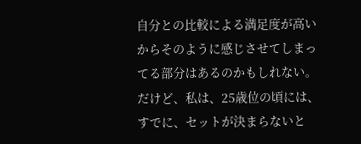自分との比較による満足度が高いからそのように感じさせてしまってる部分はあるのかもしれない。
だけど、私は、25歳位の頃には、すでに、セットが決まらないと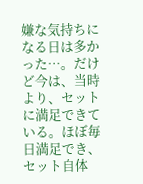嫌な気持ちになる日は多かった…。だけど今は、当時より、セットに満足できている。ほぼ毎日満足でき、セット自体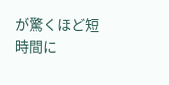が驚くほど短時間に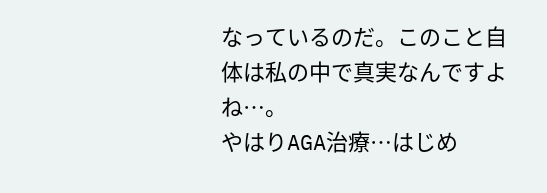なっているのだ。このこと自体は私の中で真実なんですよね…。
やはりAGA治療…はじめ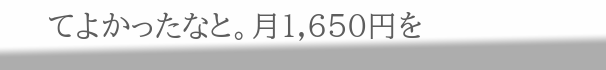てよかったなと。月1,650円を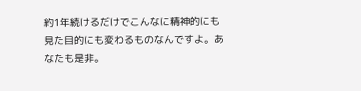約1年続けるだけでこんなに精神的にも見た目的にも変わるものなんですよ。あなたも是非。